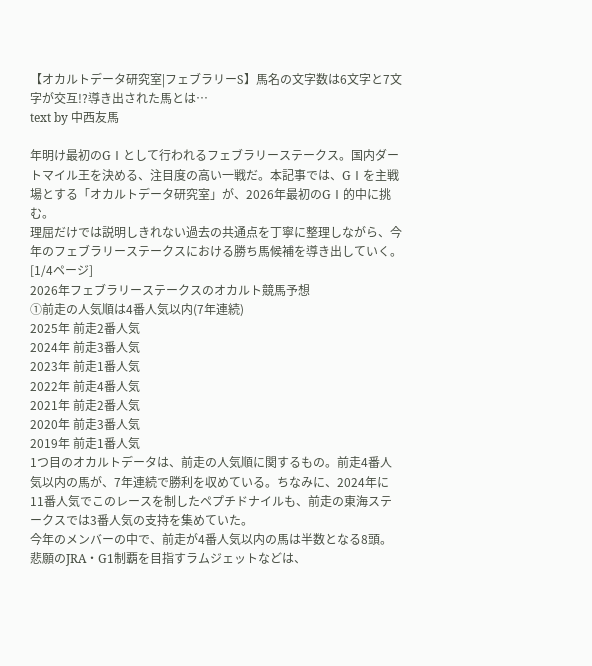【オカルトデータ研究室|フェブラリーS】馬名の文字数は6文字と7文字が交互!?導き出された馬とは…
text by 中西友馬

年明け最初のGⅠとして行われるフェブラリーステークス。国内ダートマイル王を決める、注目度の高い一戦だ。本記事では、GⅠを主戦場とする「オカルトデータ研究室」が、2026年最初のGⅠ的中に挑む。
理屈だけでは説明しきれない過去の共通点を丁寧に整理しながら、今年のフェブラリーステークスにおける勝ち馬候補を導き出していく。[1/4ページ]
2026年フェブラリーステークスのオカルト競馬予想
①前走の人気順は4番人気以内(7年連続)
2025年 前走2番人気
2024年 前走3番人気
2023年 前走1番人気
2022年 前走4番人気
2021年 前走2番人気
2020年 前走3番人気
2019年 前走1番人気
1つ目のオカルトデータは、前走の人気順に関するもの。前走4番人気以内の馬が、7年連続で勝利を収めている。ちなみに、2024年に11番人気でこのレースを制したペプチドナイルも、前走の東海ステークスでは3番人気の支持を集めていた。
今年のメンバーの中で、前走が4番人気以内の馬は半数となる8頭。悲願のJRA・G1制覇を目指すラムジェットなどは、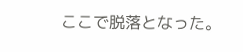ここで脱落となった。